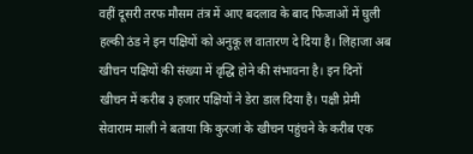वहीं दूसरी तरफ मौसम तंत्र में आए बदलाव के बाद फिजाओं में घुली हल्की ठंड ने इन पक्षियों को अनुकू ल वातारण दे दिया है। लिहाजा अब खीचन पक्षियों की संख्या में वृद्धि होने की संभावना है। इन दिनों खीचन में करीब ३ हजार पक्षियों ने डेरा डाल दिया है। पक्षी प्रेमी सेवाराम माली ने बताया कि कुरजां के खीचन पहुंचने के करीब एक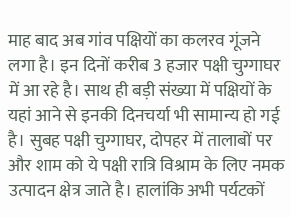माह बाद अब गांव पक्षियों का कलरव गूंजने लगा है। इन दिनों करीब 3 हजार पक्षी चुग्गाघर में आ रहे है। साथ ही बड़ी संख्या में पक्षियों के यहां आने से इनकी दिनचर्या भी सामान्य हो गई है। सुबह पक्षी चुग्गाघर, दोपहर में तालाबों पर और शाम को ये पक्षी रात्रि विश्राम के लिए नमक उत्पादन क्षेत्र जाते है। हालांकि अभी पर्यटकों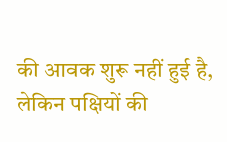की आवक शुरू नहीं हुई है, लेकिन पक्षियों की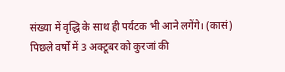संख्या में वृद्धि के साथ ही पर्यटक भी आने लगेंगे। (कासं)
पिछले वर्षों में 3 अक्टूबर को कुरजां की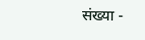संख्या -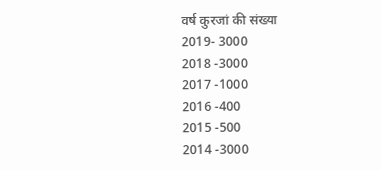वर्ष कुरजां की संख्या
2019- 3000
2018 -3000
2017 -1000
2016 -400
2015 -500
2014 -3000